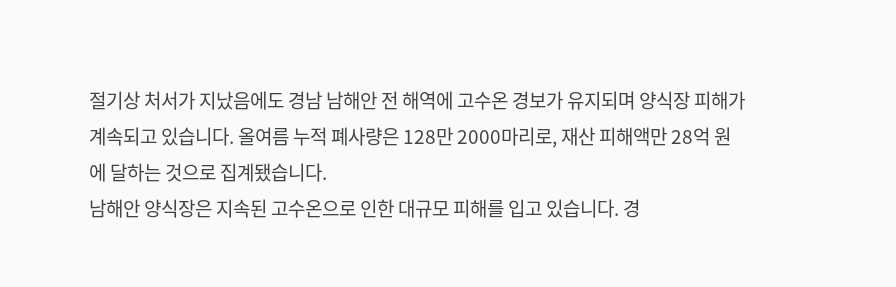절기상 처서가 지났음에도 경남 남해안 전 해역에 고수온 경보가 유지되며 양식장 피해가 계속되고 있습니다. 올여름 누적 폐사량은 128만 2000마리로, 재산 피해액만 28억 원에 달하는 것으로 집계됐습니다.
남해안 양식장은 지속된 고수온으로 인한 대규모 피해를 입고 있습니다. 경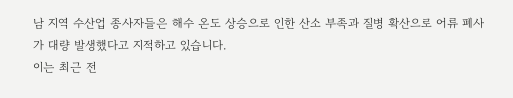남 지역 수산업 종사자들은 해수 온도 상승으로 인한 산소 부족과 질병 확산으로 어류 폐사가 대량 발생했다고 지적하고 있습니다.
이는 최근 전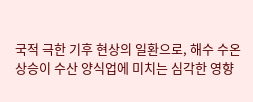국적 극한 기후 현상의 일환으로, 해수 수온 상승이 수산 양식업에 미치는 심각한 영향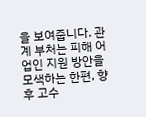을 보여줍니다. 관계 부처는 피해 어업인 지원 방안을 모색하는 한편, 향후 고수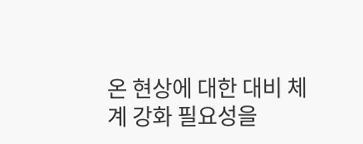온 현상에 대한 대비 체계 강화 필요성을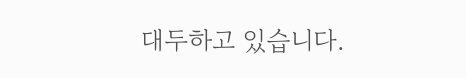대두하고 있습니다.